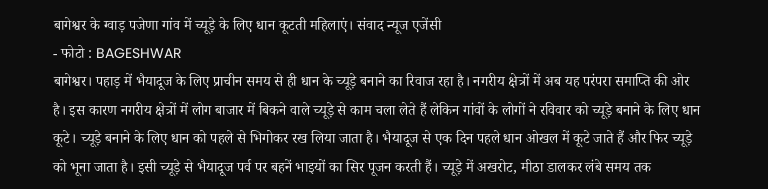बागेश्वर के ग्वाड़ पजेणा गांव में च्यूड़े के लिए धान कूटती महिलाएं। संवाद न्यूज एजेंसी
- फोटो : BAGESHWAR
बागेश्वर। पहाड़ में भैयादूज के लिए प्राचीन समय से ही धान के च्यूड़े बनाने का रिवाज रहा है। नगरीय क्षेत्रों में अब यह परंपरा समाप्ति की ओर है। इस कारण नगरीय क्षेत्रों में लोग बाजार में बिकने वाले च्यूड़े से काम चला लेते हैं लेकिन गांवों के लोगों ने रविवार को च्यूड़े बनाने के लिए धान कूटे। च्यूड़े बनाने के लिए धान को पहले से भिगोकर रख लिया जाता है। भैयादूज से एक दिन पहले धान ओखल में कूटे जाते हैं और फिर च्यूड़े को भूना जाता है। इसी च्यूड़े से भैयादूज पर्व पर बहनें भाइयों का सिर पूजन करती हैं। च्यूड़े में अखरोट, मीठा डालकर लंबे समय तक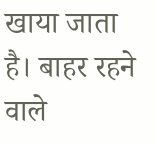खाया जाता है। बाहर रहने वाले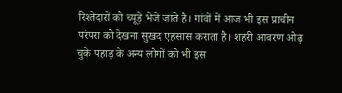रिश्तेदारों को च्यूड़े भेजे जाते है। गांवों में आज भी इस प्राचीन परंपरा को देखना सुखद एहसास कराता है। शहरी आवरण ओढ़ चुके पहाड़ के अन्य लोगों को भी इस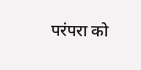परंपरा को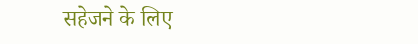सहेजने के लिए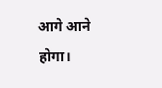आगे आने होगा।